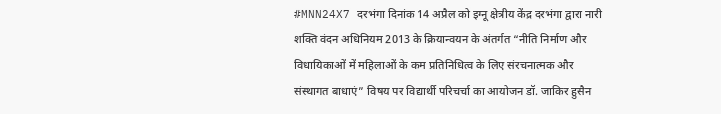#MNN24X7 दरभंगा दिनांक 14 अप्रैल को इग्नू क्षेत्रीय केंद्र दरभंगा द्वारा नारी शक्ति वंदन अधिनियम 2013 के क्रियान्वयन के अंतर्गत “नीति निर्माण और विधायिकाओं में महिलाओं के कम प्रतिनिधित्व के लिए संरचनात्मक और संस्थागत बाधाएं” विषय पर विद्यार्थी परिचर्चा का आयोजन डॉ. जाकिर हुसैन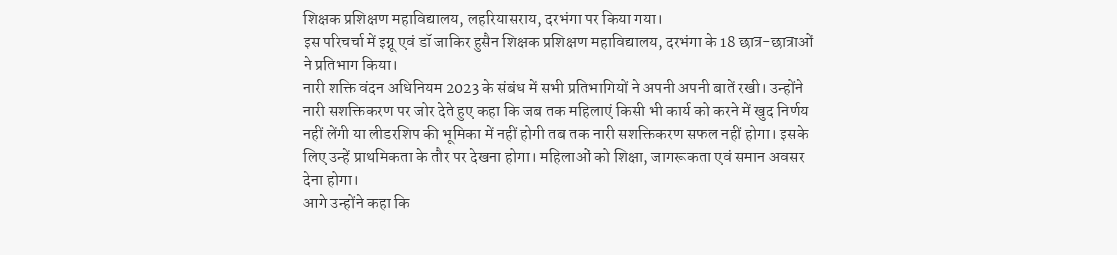शिक्षक प्रशिक्षण महाविद्यालय, लहरियासराय, दरभंगा पर किया गया।
इस परिचर्चा में इग्नू एवं डॉ जाकिर हुसैन शिक्षक प्रशिक्षण महाविद्यालय, दरभंगा के 18 छात्र-छात्राओं ने प्रतिभाग किया।
नारी शक्ति वंदन अधिनियम 2023 के संबंध में सभी प्रतिभागियों ने अपनी अपनी बातें रखी। उन्होंने नारी सशक्तिकरण पर जोर देते हुए कहा कि जब तक महिलाएं किसी भी कार्य को करने में खुद निर्णय नहीं लेंगी या लीडरशिप की भूमिका में नहीं होगी तब तक नारी सशक्तिकरण सफल नहीं होगा। इसके लिए उन्हें प्राथमिकता के तौर पर देखना होगा। महिलाओं को शिक्षा, जागरूकता एवं समान अवसर देना होगा।
आगे उन्होंने कहा कि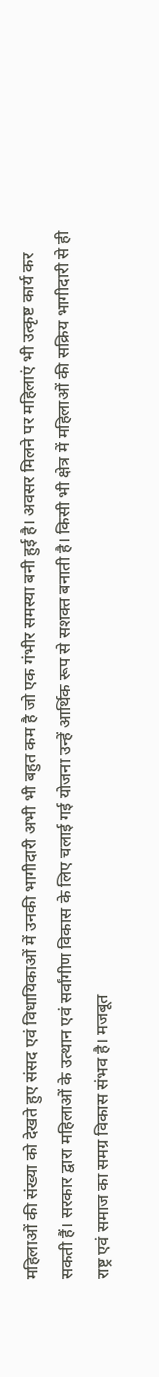महिलाओं की संख्या को देखते हुए संसद एवं विधायिकाओं में उनकी भागीदारी अभी भी बहुत कम है जो एक गंभीर समस्या बनी हुई है। अवसर मिलने पर महिलाएं भी उत्कृष्ट कार्य कर सकती हैं। सरकार द्वारा महिलाओं के उत्थान एवं सर्वांगीण विकास के लिए चलाई गई योजना उन्हें आर्थिक रूप से सशक्त बनाती है। किसी भी क्षेत्र में महिलाओं की सक्रिय भागीदारी से ही राष्ट्र एवं समाज का समग्र विकास संभव है। मजबूत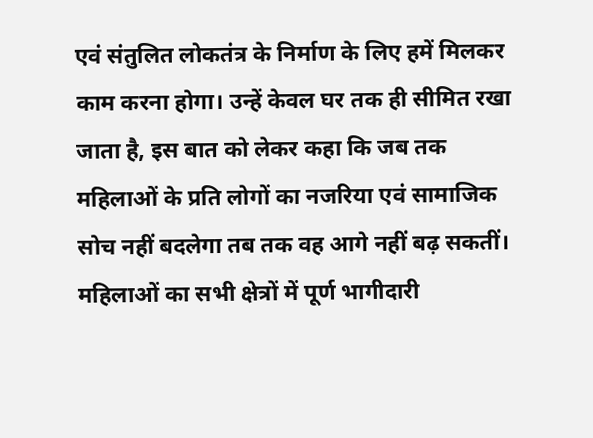एवं संतुलित लोकतंत्र के निर्माण के लिए हमें मिलकर काम करना होगा। उन्हें केवल घर तक ही सीमित रखा जाता है, इस बात को लेकर कहा कि जब तक महिलाओं के प्रति लोगों का नजरिया एवं सामाजिक सोच नहीं बदलेगा तब तक वह आगे नहीं बढ़ सकतीं। महिलाओं का सभी क्षेत्रों में पूर्ण भागीदारी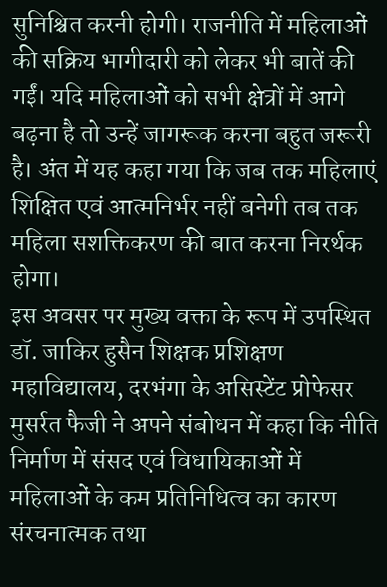सुनिश्चित करनी होगी। राजनीति में महिलाओं की सक्रिय भागीदारी को लेकर भी बातें की गईं। यदि महिलाओं को सभी क्षेत्रों में आगे बढ़ना है तो उन्हें जागरूक करना बहुत जरूरी है। अंत में यह कहा गया कि जब तक महिलाएं शिक्षित एवं आत्मनिर्भर नहीं बनेगी तब तक महिला सशक्तिकरण की बात करना निरर्थक होगा।
इस अवसर पर मुख्य वक्ता के रूप में उपस्थित डॉ. जाकिर हुसैन शिक्षक प्रशिक्षण महाविद्यालय, दरभंगा के असिस्टेंट प्रोफेसर मुसर्रत फैजी ने अपने संबोधन में कहा कि नीति निर्माण में संसद एवं विधायिकाओं में महिलाओं के कम प्रतिनिधित्व का कारण संरचनात्मक तथा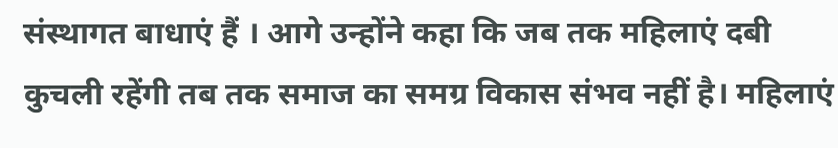संस्थागत बाधाएं हैं । आगे उन्होंने कहा कि जब तक महिलाएं दबी कुचली रहेंगी तब तक समाज का समग्र विकास संभव नहीं है। महिलाएं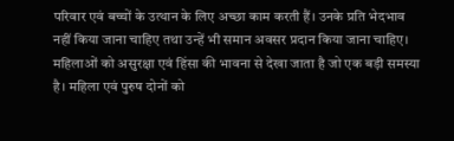परिवार एवं बच्चों के उत्थान के लिए अच्छा काम करती हैं। उनके प्रति भेदभाव नहीं किया जाना चाहिए तथा उन्हें भी समान अवसर प्रदान किया जाना चाहिए। महिलाओं को असुरक्षा एवं हिंसा की भावना से देखा जाता है जो एक बड़ी समस्या है। महिला एवं पुरुष दोनों को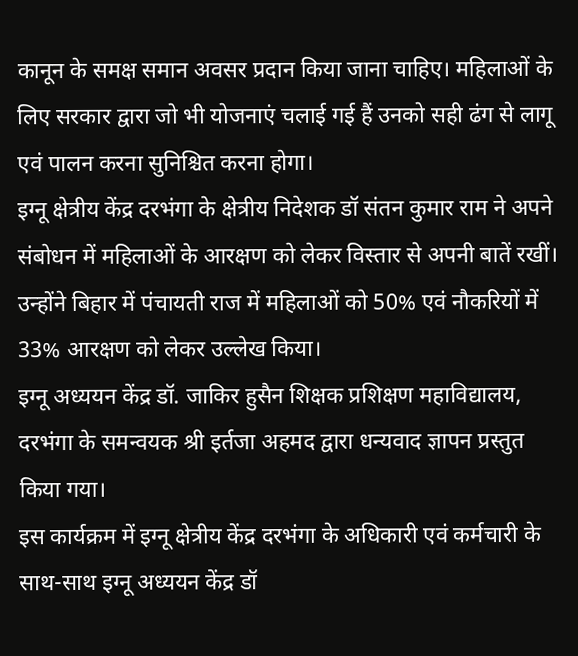कानून के समक्ष समान अवसर प्रदान किया जाना चाहिए। महिलाओं के लिए सरकार द्वारा जो भी योजनाएं चलाई गई हैं उनको सही ढंग से लागू एवं पालन करना सुनिश्चित करना होगा।
इग्नू क्षेत्रीय केंद्र दरभंगा के क्षेत्रीय निदेशक डॉ संतन कुमार राम ने अपने संबोधन में महिलाओं के आरक्षण को लेकर विस्तार से अपनी बातें रखीं। उन्होंने बिहार में पंचायती राज में महिलाओं को 50% एवं नौकरियों में 33% आरक्षण को लेकर उल्लेख किया।
इग्नू अध्ययन केंद्र डॉ. जाकिर हुसैन शिक्षक प्रशिक्षण महाविद्यालय, दरभंगा के समन्वयक श्री इर्तजा अहमद द्वारा धन्यवाद ज्ञापन प्रस्तुत किया गया।
इस कार्यक्रम में इग्नू क्षेत्रीय केंद्र दरभंगा के अधिकारी एवं कर्मचारी के साथ-साथ इग्नू अध्ययन केंद्र डॉ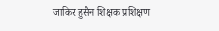जाकिर हुसैन शिक्षक प्रशिक्षण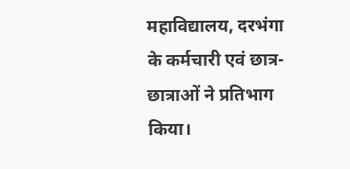महाविद्यालय, दरभंगा के कर्मचारी एवं छात्र-छात्राओं ने प्रतिभाग किया।